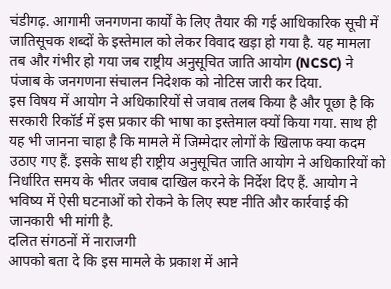चंडीगढ़. आगामी जनगणना कार्यों के लिए तैयार की गई आधिकारिक सूची में जातिसूचक शब्दों के इस्तेमाल को लेकर विवाद खड़ा हो गया है. यह मामला तब और गंभीर हो गया जब राष्ट्रीय अनुसूचित जाति आयोग (NCSC) ने पंजाब के जनगणना संचालन निदेशक को नोटिस जारी कर दिया.
इस विषय में आयोग ने अधिकारियों से जवाब तलब किया है और पूछा है कि सरकारी रिकॉर्ड में इस प्रकार की भाषा का इस्तेमाल क्यों किया गया. साथ ही यह भी जानना चाहा है कि मामले में जिम्मेदार लोगों के खिलाफ क्या कदम उठाए गए हैं. इसके साथ ही राष्ट्रीय अनुसूचित जाति आयोग ने अधिकारियों को निर्धारित समय के भीतर जवाब दाखिल करने के निर्देश दिए हैं. आयोग ने भविष्य में ऐसी घटनाओं को रोकने के लिए स्पष्ट नीति और कार्रवाई की जानकारी भी मांगी है.
दलित संगठनों में नाराजगी
आपको बता दे कि इस मामले के प्रकाश में आने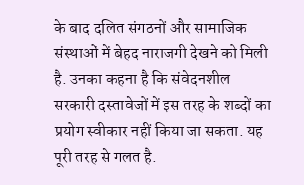के बाद दलित संगठनों और सामाजिक संस्थाओं में बेहद नाराजगी देखने को मिली है. उनका कहना है कि संवेदनशील सरकारी दस्तावेजों में इस तरह के शब्दों का प्रयोग स्वीकार नहीं किया जा सकता. यह पूरी तरह से गलत है.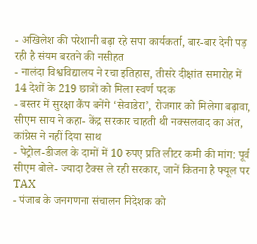- अखिलेश की परेशानी बढ़ा रहे सपा कार्यकर्ता, बार-बार देनी पड़ रही है संयम बरतने की नसीहत
- नालंदा विश्वविद्यालय ने रचा इतिहास, तीसरे दीक्षांत समारोह में 14 देशों के 219 छात्रों को मिला स्वर्ण पदक
- बस्तर में सुरक्षा कैंप बनेंगे ‘सेवाडेरा’, रोजगार को मिलेगा बढ़ावा, सीएम साय ने कहा- केंद्र सरकार चाहती थी नक्सलवाद का अंत, कांग्रेस ने नहीं दिया साथ
- पेट्रोल-डीजल के दामों में 10 रुपए प्रति लीटर कमी की मांग: पूर्व सीएम बोले- ज्यादा टैक्स ले रही सरकार, जानें कितना है फ्यूल पर TAX
- पंजाब के जनगणना संचालन निदेशक को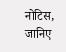नोटिस, जानिए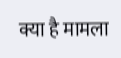क्या है मामला